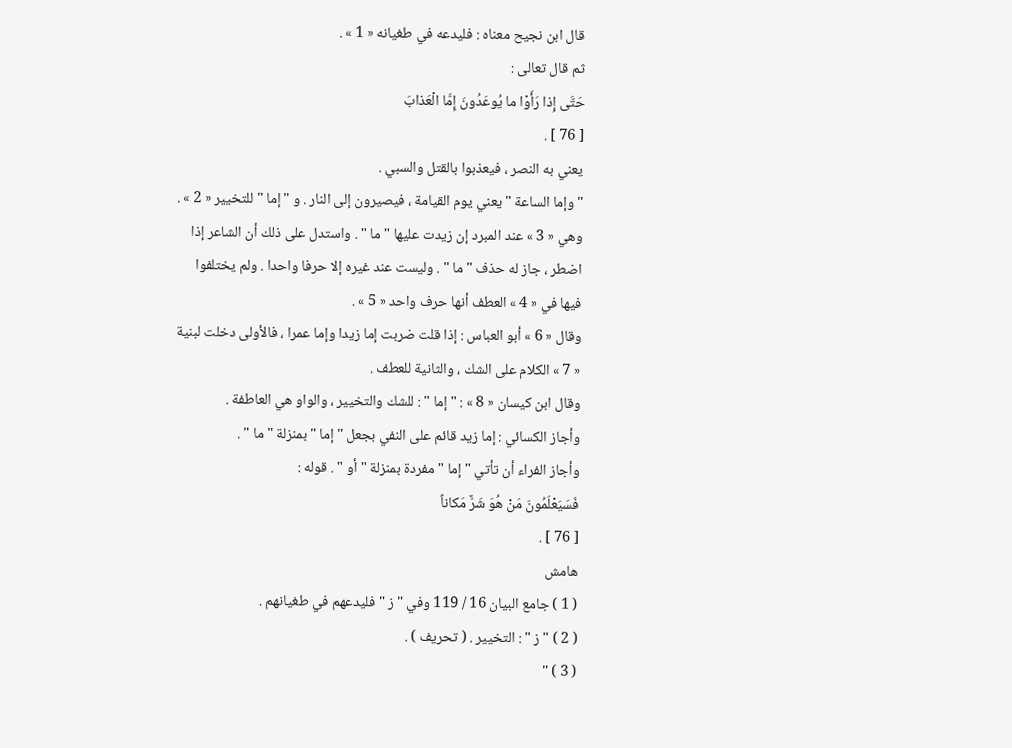قال ابن نجيح معناه : فليدعه في طغيانه « 1 » .
ثم قال تعالى :
حَتَّى إِذا رَأَوْا ما يُوعَدُونَ إِمَّا الْعَذابَ
[ 76 ] .
يعني به النصر ، فيعذبوا بالقتل والسبي .
" وإما الساعة " يعني يوم القيامة ، فيصيرون إلى النار . و " إما " للتخيير « 2 » .
وهي « 3 » عند المبرد إن زيدت عليها " ما " . واستدل على ذلك أن الشاعر إذا اضطر ، جاز له حذف " ما " . وليست عند غيره إلا حرفا واحدا . ولم يختلفوا فيها في « 4 » العطف أنها حرف واحد « 5 » .
وقال « 6 » أبو العباس : إذا قلت ضربت إما زيدا وإما عمرا ، فالأولى دخلت لبنية « 7 » الكلام على الشك ، والثانية للعطف .
وقال ابن كيسان « 8 » : " إما " : للشك والتخيير ، والواو هي العاطفة .
وأجاز الكسائي : إما زيد قائم على النفي بجعل " إما " بمنزلة " ما " .
وأجاز الفراء أن تأتي " إما " مفردة بمنزلة " أو " . قوله :
فَسَيَعْلَمُونَ مَنْ هُوَ شَرٌّ مَكاناً
[ 76 ] .
هامش
( 1 ) جامع البيان 16 / 119 وفي " ز " فليدعهم في طغيانهم .
( 2 ) " ز " : التخيير . ( تحريف ) .
( 3 ) "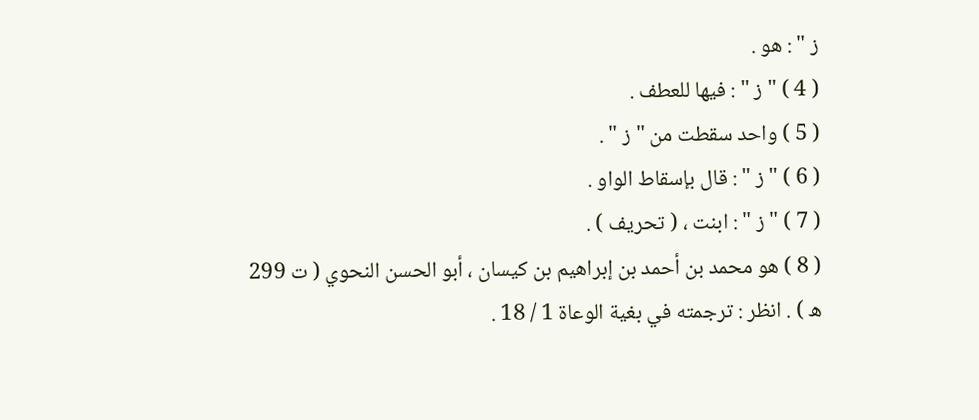ز " : هو .
( 4 ) " ز " : فيها للعطف .
( 5 ) واحد سقطت من " ز " .
( 6 ) " ز " : قال بإسقاط الواو .
( 7 ) " ز " : ابنت ، ( تحريف ) .
( 8 ) هو محمد بن أحمد بن إبراهيم بن كيسان ، أبو الحسن النحوي ( ت 299 ه ) . انظر : ترجمته في بغية الوعاة 1 / 18 .